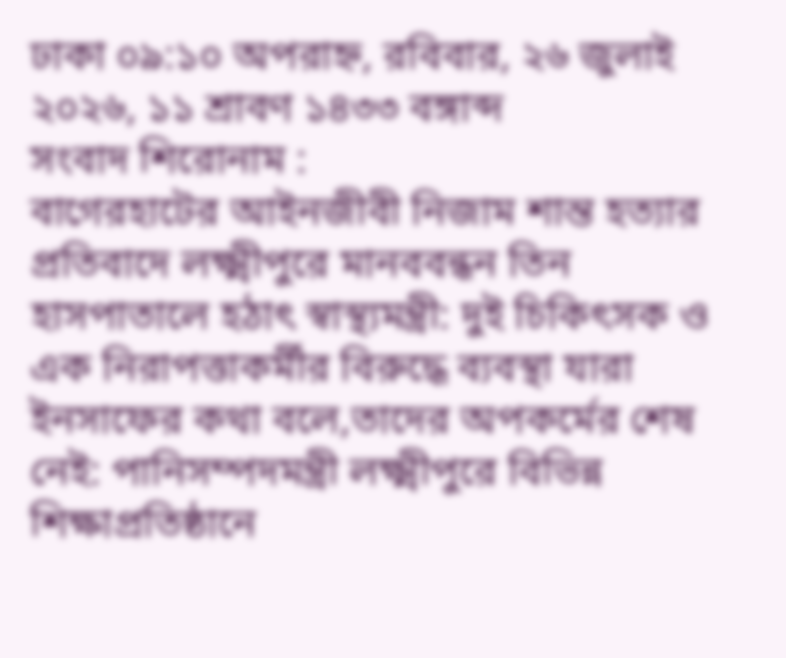ঢাকা ০৯:১০ অপরাহ্ন, রবিবার, ২৬ জুলাই ২০২৬, ১১ শ্রাবণ ১৪৩৩ বঙ্গাব্দ
সংবাদ শিরোনাম :
বাগেরহাটের আইনজীবী নিজাম শান্ত হত্যার প্রতিবাদে লক্ষ্মীপুরে মানববন্ধন তিন হাসপাতালে হঠাৎ স্বাস্থ্যমন্ত্রী: দুই চিকিৎসক ও এক নিরাপত্তাকর্মীর বিরুদ্ধে ব্যবস্থা যারা ইনসাফের কথা বলে,তাদের অপকর্মের শেষ নেই: পানিসম্পদমন্ত্রী লক্ষ্মীপুরে বিভিন্ন শিক্ষাপ্রতিষ্ঠানে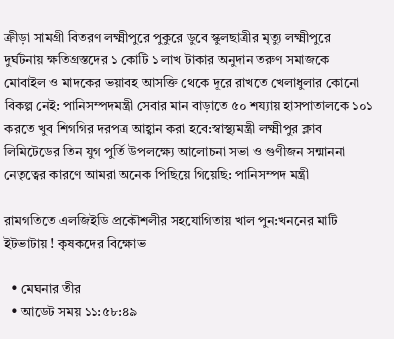ক্রীড়া সামগ্রী বিতরণ লক্ষ্মীপুরে পুকুরে ডুবে স্কুলছাত্রীর মৃত্যু লক্ষ্মীপুরে দুর্ঘটনায় ক্ষতিগ্রস্তদের ১ কোটি ১ লাখ টাকার অনুদান তরুণ সমাজকে মোবাইল ও মাদকের ভয়াবহ আসক্তি থেকে দূরে রাখতে খেলাধুলার কোনো বিকল্প নেই: পানিসম্পদমন্ত্রী সেবার মান বাড়াতে ৫০ শয্যায় হাসপাতালকে ১০১ করতে খুব শিগগির দরপত্র আহ্বান করা হবে:স্বাস্থ্যমন্ত্রী লক্ষ্মীপুর ক্লাব লিমিটেডের তিন যুগ পুর্তি উপলক্ষ্যে আলোচনা সভা ও গুণীজন সন্মাননা নেতৃত্বের কারণে আমরা অনেক পিছিয়ে গিয়েছি: পানিসম্পদ মন্ত্রী

রামগতিতে এলজিইডি প্রকৌশলীর সহযোগিতায় খাল পুন:খননের মাটি ইটভাটায় ! কৃষকদের বিক্ষোভ

  • মেঘনার তীর
  • আডেট সময় ১১:৫৮:৪৯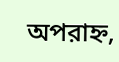অপরাহ্ন,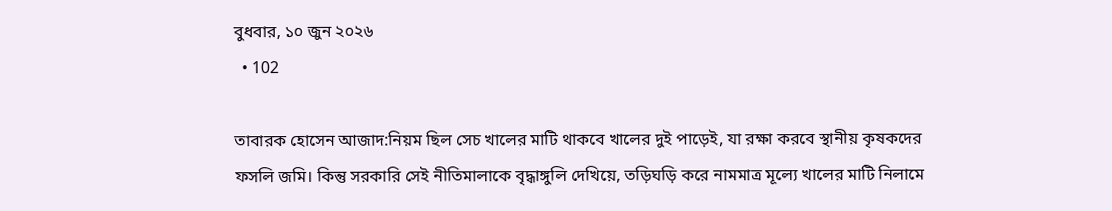বুধবার, ১০ জুন ২০২৬
  • 102

তাবারক হোসেন আজাদ:নিয়ম ছিল সেচ খালের মাটি থাকবে খালের দুই পাড়েই, যা রক্ষা করবে স্থানীয় কৃষকদের ফসলি জমি। কিন্তু সরকারি সেই নীতিমালাকে বৃদ্ধাঙ্গুলি দেখিয়ে, তড়িঘড়ি করে নামমাত্র মূল্যে খালের মাটি নিলামে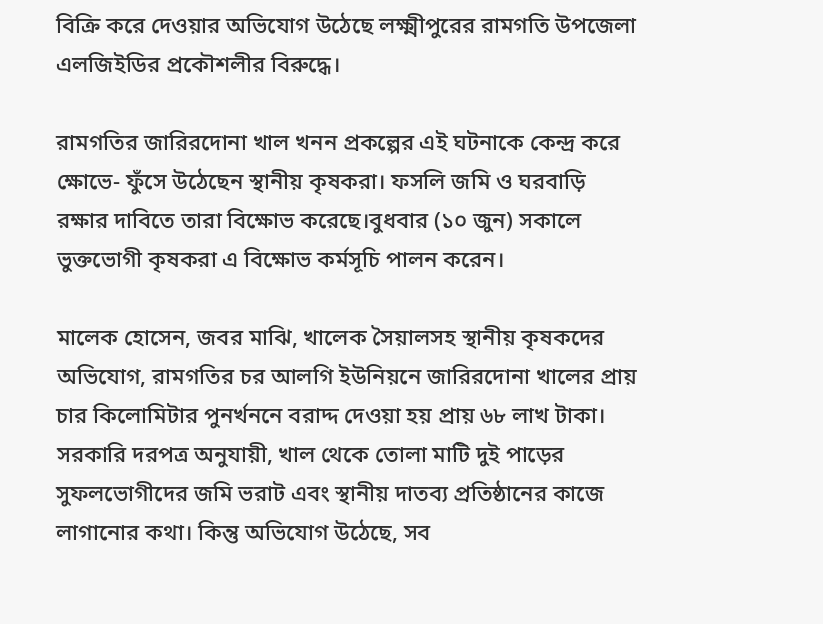বিক্রি করে দেওয়ার অভিযোগ উঠেছে লক্ষ্মীপুরের রামগতি উপজেলা এলজিইডির প্রকৌশলীর বিরুদ্ধে।

রামগতির জারিরদোনা খাল খনন প্রকল্পের এই ঘটনাকে কেন্দ্র করে ক্ষোভে- ফুঁসে উঠেছেন স্থানীয় কৃষকরা। ফসলি জমি ও ঘরবাড়ি রক্ষার দাবিতে তারা বিক্ষোভ করেছে।বুধবার (১০ জুন) সকালে ভুক্তভোগী কৃষকরা এ বিক্ষোভ কর্মসূচি পালন করেন।

মালেক হোসেন, জবর মাঝি, খালেক সৈয়ালসহ স্থানীয় কৃষকদের অভিযোগ, রামগতির চর আলগি ইউনিয়নে জারিরদোনা খালের প্রায় চার কিলোমিটার পুনর্খননে বরাদ্দ দেওয়া হয় প্রায় ৬৮ লাখ টাকা। সরকারি দরপত্র অনুযায়ী, খাল থেকে তোলা মাটি দুই পাড়ের সুফলভোগীদের জমি ভরাট এবং স্থানীয় দাতব্য প্রতিষ্ঠানের কাজে লাগানোর কথা। কিন্তু অভিযোগ উঠেছে, সব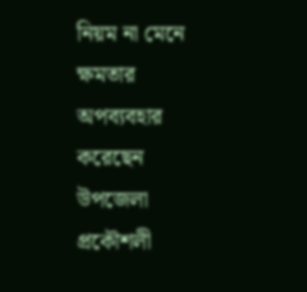নিয়ম না মেনে ক্ষমতার অপব্যবহার করেছেন উপজেলা প্রকৌশলী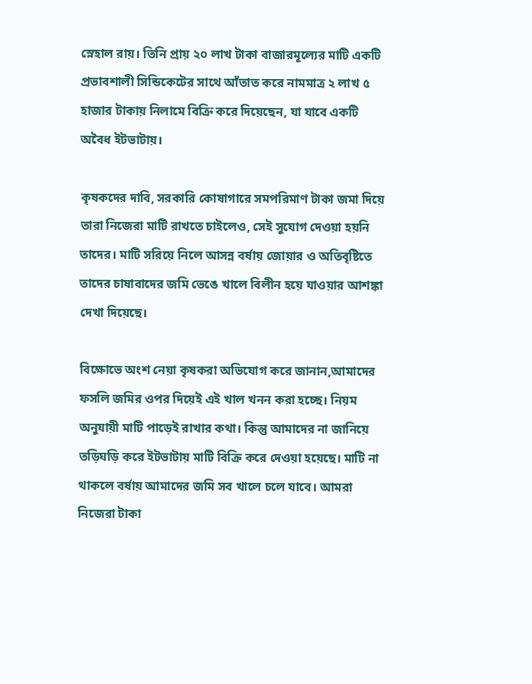স্নেহাল রায়। তিনি প্রায় ২০ লাখ টাকা বাজারমূল্যের মাটি একটি প্রভাবশালী সিন্ডিকেটের সাথে আঁতাত করে নামমাত্র ২ লাখ ৫ হাজার টাকায় নিলামে বিক্রি করে দিয়েছেন, যা যাবে একটি অবৈধ ইটভাটায়।

কৃষকদের দাবি, সরকারি কোষাগারে সমপরিমাণ টাকা জমা দিয়ে তারা নিজেরা মাটি রাখতে চাইলেও, সেই সুযোগ দেওয়া হয়নি তাদের। মাটি সরিয়ে নিলে আসন্ন বর্ষায় জোয়ার ও অতিবৃষ্টিতে তাদের চাষাবাদের জমি ভেঙে খালে বিলীন হয়ে যাওয়ার আশঙ্কা দেখা দিয়েছে।

বিক্ষোভে অংশ নেয়া কৃষকরা অভিযোগ করে জানান,আমাদের ফসলি জমির ওপর দিয়েই এই খাল খনন করা হচ্ছে। নিয়ম অনুযায়ী মাটি পাড়েই রাখার কথা। কিন্তু আমাদের না জানিয়ে তড়িঘড়ি করে ইটভাটায় মাটি বিক্রি করে দেওয়া হয়েছে। মাটি না থাকলে বর্ষায় আমাদের জমি সব খালে চলে যাবে। আমরা নিজেরা টাকা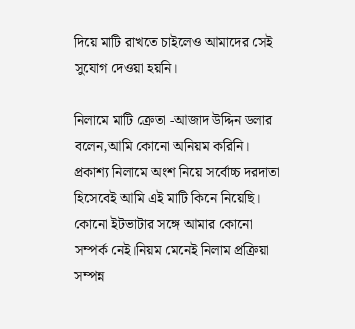দিয়ে মাটি রাখতে চাইলেও আমাদের সেই সুযোগ দেওয়া হয়নি।

নিলামে মাটি ক্রেতা -আজাদ উদ্দিন ডলার বলেন,আমি কোনো অনিয়ম করিনি। প্রকাশ্য নিলামে অংশ নিয়ে সর্বোচ্চ দরদাতা হিসেবেই আমি এই মাটি কিনে নিয়েছি। কোনো ইটভাটার সঙ্গে আমার কোনো সম্পর্ক নেই।নিয়ম মেনেই নিলাম প্রক্রিয়া সম্পন্ন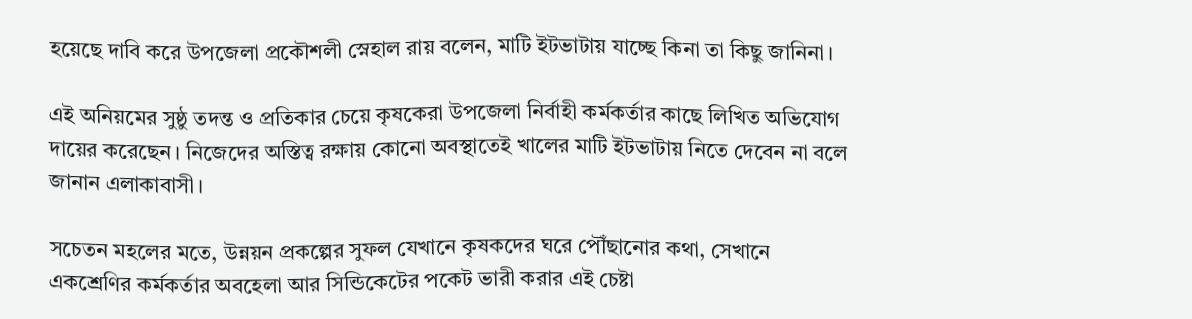হয়েছে দাবি করে উপজেলা প্রকৌশলী স্নেহাল রায় বলেন, মাটি ইটভাটায় যাচ্ছে কিনা তা কিছু জানিনা।

এই অনিয়মের সুষ্ঠু তদন্ত ও প্রতিকার চেয়ে কৃষকেরা উপজেলা নির্বাহী কর্মকর্তার কাছে লিখিত অভিযোগ দায়ের করেছেন। নিজেদের অস্তিত্ব রক্ষায় কোনো অবস্থাতেই খালের মাটি ইটভাটায় নিতে দেবেন না বলে জানান এলাকাবাসী।

সচেতন মহলের মতে, উন্নয়ন প্রকল্পের সুফল যেখানে কৃষকদের ঘরে পৌঁছানোর কথা, সেখানে একশ্রেণির কর্মকর্তার অবহেলা আর সিন্ডিকেটের পকেট ভারী করার এই চেষ্টা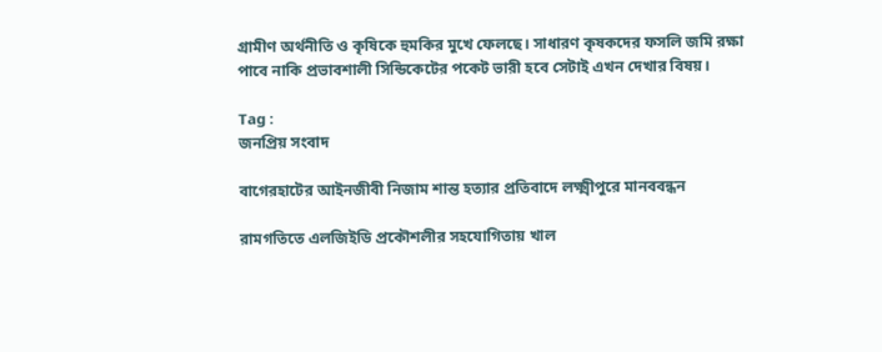গ্রামীণ অর্থনীতি ও কৃষিকে হুমকির মুখে ফেলছে। সাধারণ কৃষকদের ফসলি জমি রক্ষা পাবে নাকি প্রভাবশালী সিন্ডিকেটের পকেট ভারী হবে সেটাই এখন দেখার বিষয়।

Tag :
জনপ্রিয় সংবাদ

বাগেরহাটের আইনজীবী নিজাম শান্ত হত্যার প্রতিবাদে লক্ষ্মীপুরে মানববন্ধন

রামগতিতে এলজিইডি প্রকৌশলীর সহযোগিতায় খাল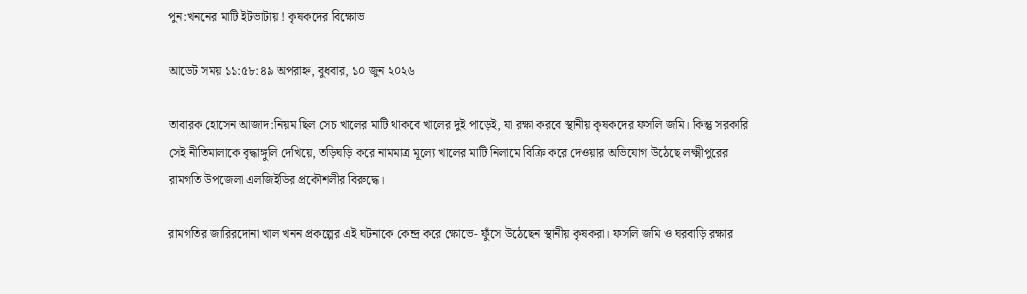পুন:খননের মাটি ইটভাটায় ! কৃষকদের বিক্ষোভ

আডেট সময় ১১:৫৮:৪৯ অপরাহ্ন, বুধবার, ১০ জুন ২০২৬

তাবারক হোসেন আজাদ:নিয়ম ছিল সেচ খালের মাটি থাকবে খালের দুই পাড়েই, যা রক্ষা করবে স্থানীয় কৃষকদের ফসলি জমি। কিন্তু সরকারি সেই নীতিমালাকে বৃদ্ধাঙ্গুলি দেখিয়ে, তড়িঘড়ি করে নামমাত্র মূল্যে খালের মাটি নিলামে বিক্রি করে দেওয়ার অভিযোগ উঠেছে লক্ষ্মীপুরের রামগতি উপজেলা এলজিইডির প্রকৌশলীর বিরুদ্ধে।

রামগতির জারিরদোনা খাল খনন প্রকল্পের এই ঘটনাকে কেন্দ্র করে ক্ষোভে- ফুঁসে উঠেছেন স্থানীয় কৃষকরা। ফসলি জমি ও ঘরবাড়ি রক্ষার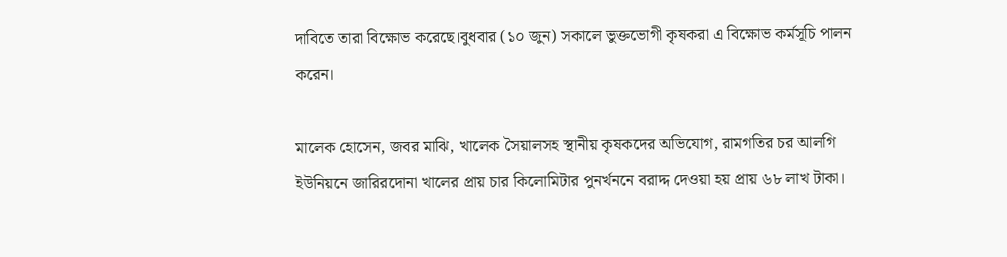দাবিতে তারা বিক্ষোভ করেছে।বুধবার (১০ জুন) সকালে ভুক্তভোগী কৃষকরা এ বিক্ষোভ কর্মসূচি পালন করেন।

মালেক হোসেন, জবর মাঝি, খালেক সৈয়ালসহ স্থানীয় কৃষকদের অভিযোগ, রামগতির চর আলগি ইউনিয়নে জারিরদোনা খালের প্রায় চার কিলোমিটার পুনর্খননে বরাদ্দ দেওয়া হয় প্রায় ৬৮ লাখ টাকা।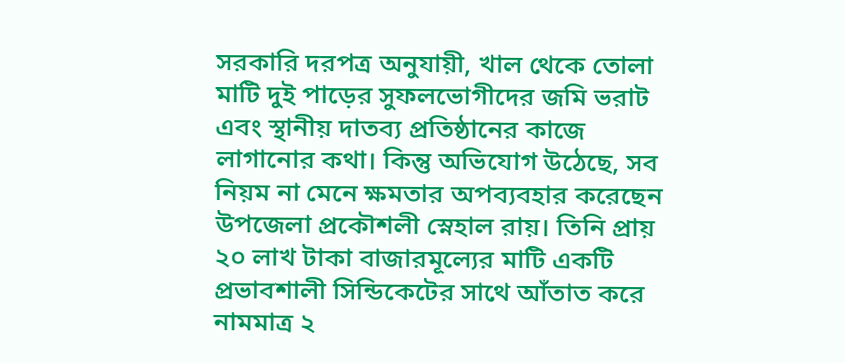সরকারি দরপত্র অনুযায়ী, খাল থেকে তোলা মাটি দুই পাড়ের সুফলভোগীদের জমি ভরাট এবং স্থানীয় দাতব্য প্রতিষ্ঠানের কাজে লাগানোর কথা। কিন্তু অভিযোগ উঠেছে, সব নিয়ম না মেনে ক্ষমতার অপব্যবহার করেছেন উপজেলা প্রকৌশলী স্নেহাল রায়। তিনি প্রায় ২০ লাখ টাকা বাজারমূল্যের মাটি একটি প্রভাবশালী সিন্ডিকেটের সাথে আঁতাত করে নামমাত্র ২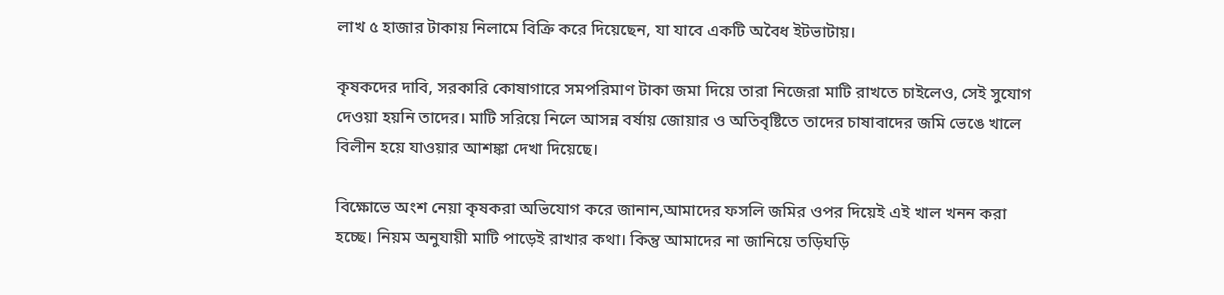লাখ ৫ হাজার টাকায় নিলামে বিক্রি করে দিয়েছেন, যা যাবে একটি অবৈধ ইটভাটায়।

কৃষকদের দাবি, সরকারি কোষাগারে সমপরিমাণ টাকা জমা দিয়ে তারা নিজেরা মাটি রাখতে চাইলেও, সেই সুযোগ দেওয়া হয়নি তাদের। মাটি সরিয়ে নিলে আসন্ন বর্ষায় জোয়ার ও অতিবৃষ্টিতে তাদের চাষাবাদের জমি ভেঙে খালে বিলীন হয়ে যাওয়ার আশঙ্কা দেখা দিয়েছে।

বিক্ষোভে অংশ নেয়া কৃষকরা অভিযোগ করে জানান,আমাদের ফসলি জমির ওপর দিয়েই এই খাল খনন করা হচ্ছে। নিয়ম অনুযায়ী মাটি পাড়েই রাখার কথা। কিন্তু আমাদের না জানিয়ে তড়িঘড়ি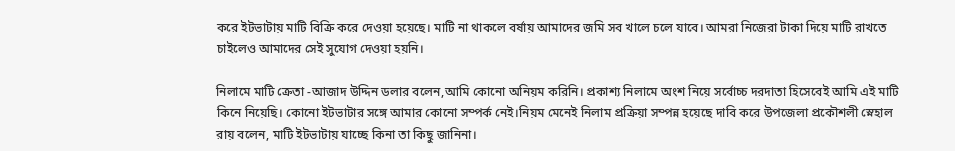করে ইটভাটায় মাটি বিক্রি করে দেওয়া হয়েছে। মাটি না থাকলে বর্ষায় আমাদের জমি সব খালে চলে যাবে। আমরা নিজেরা টাকা দিয়ে মাটি রাখতে চাইলেও আমাদের সেই সুযোগ দেওয়া হয়নি।

নিলামে মাটি ক্রেতা -আজাদ উদ্দিন ডলার বলেন,আমি কোনো অনিয়ম করিনি। প্রকাশ্য নিলামে অংশ নিয়ে সর্বোচ্চ দরদাতা হিসেবেই আমি এই মাটি কিনে নিয়েছি। কোনো ইটভাটার সঙ্গে আমার কোনো সম্পর্ক নেই।নিয়ম মেনেই নিলাম প্রক্রিয়া সম্পন্ন হয়েছে দাবি করে উপজেলা প্রকৌশলী স্নেহাল রায় বলেন, মাটি ইটভাটায় যাচ্ছে কিনা তা কিছু জানিনা।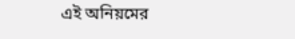এই অনিয়মের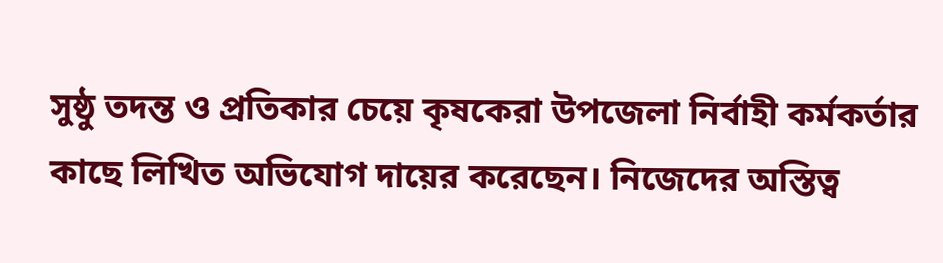সুষ্ঠু তদন্ত ও প্রতিকার চেয়ে কৃষকেরা উপজেলা নির্বাহী কর্মকর্তার কাছে লিখিত অভিযোগ দায়ের করেছেন। নিজেদের অস্তিত্ব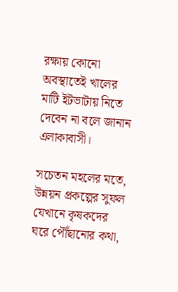রক্ষায় কোনো অবস্থাতেই খালের মাটি ইটভাটায় নিতে দেবেন না বলে জানান এলাকাবাসী।

সচেতন মহলের মতে, উন্নয়ন প্রকল্পের সুফল যেখানে কৃষকদের ঘরে পৌঁছানোর কথা,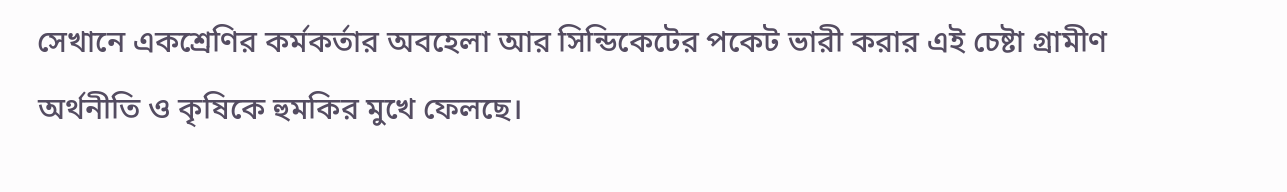সেখানে একশ্রেণির কর্মকর্তার অবহেলা আর সিন্ডিকেটের পকেট ভারী করার এই চেষ্টা গ্রামীণ অর্থনীতি ও কৃষিকে হুমকির মুখে ফেলছে।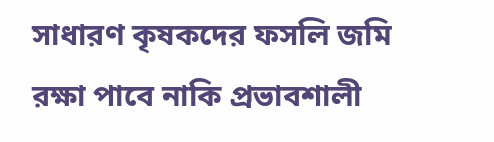সাধারণ কৃষকদের ফসলি জমি রক্ষা পাবে নাকি প্রভাবশালী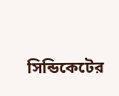সিন্ডিকেটের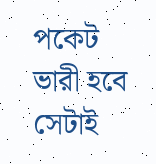পকেট ভারী হবে সেটাই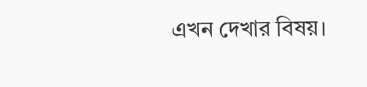এখন দেখার বিষয়।